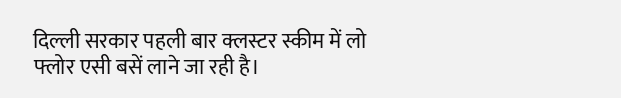दिल्ली सरकार पहली बार क्लस्टर स्कीम में लो फ्लोर एसी बसें लाने जा रही है।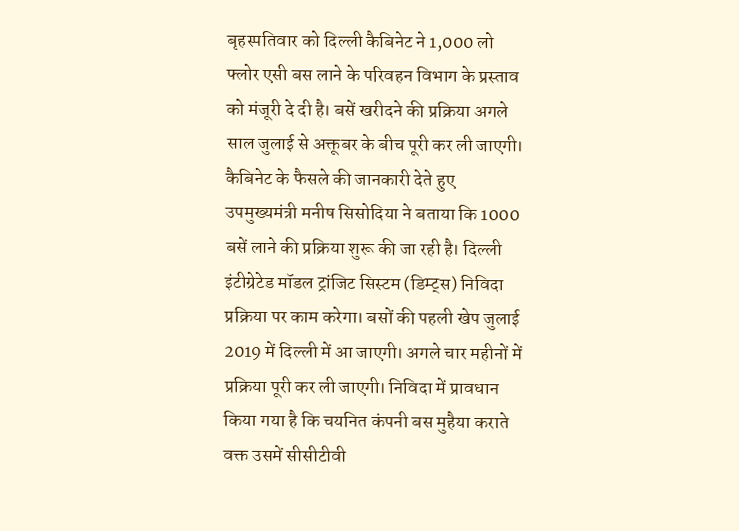बृहस्पतिवार को दिल्ली कैबिनेट ने 1,000 लो फ्लोर एसी बस लाने के परिवहन विभाग के प्रस्ताव को मंजूरी दे दी है। बसें खरीदने की प्रक्रिया अगले साल जुलाई से अक्तूबर के बीच पूरी कर ली जाएगी।
कैबिनेट के फैसले की जानकारी देते हुए उपमुख्यमंत्री मनीष सिसोदिया ने बताया कि 1000 बसें लाने की प्रक्रिया शुरू की जा रही है। दिल्ली इंटीग्रेटेड मॉडल ट्रांजिट सिस्टम (डिम्ट्स) निविदा प्रक्रिया पर काम करेगा। बसों की पहली खेप जुलाई 2019 में दिल्ली में आ जाएगी। अगले चार महीनों में प्रक्रिया पूरी कर ली जाएगी। निविदा में प्रावधान किया गया है कि चयनित कंपनी बस मुहैया कराते वक्त उसमें सीसीटीवी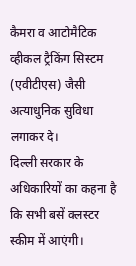कैमरा व आटोमैटिक व्हीकल ट्रैकिंग सिस्टम (एवीटीएस) जैसी अत्याधुनिक सुविधा लगाकर दे।
दिल्ली सरकार के अधिकारियों का कहना है कि सभी बसें क्लस्टर स्कीम में आएंगी।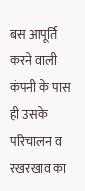बस आपूर्ति करने वाली कंपनी के पास ही उसके परिचालन व रखरखाव का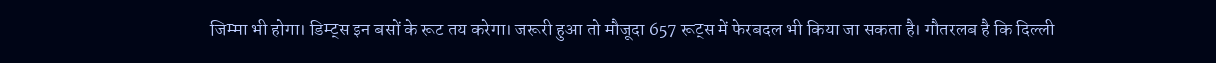जिम्मा भी होगा। डिम्ट्स इन बसों के रूट तय करेगा। जरूरी हुआ तो मौजूदा 657 रूट्स में फेरबदल भी किया जा सकता है। गौतरलब है कि दिल्ली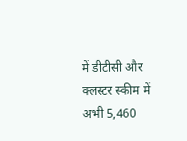में डीटीसी और क्लस्टर स्कीम में अभी 5,460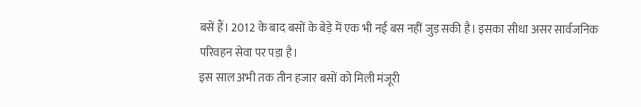बसें हैं। 2012 के बाद बसों के बेड़े में एक भी नई बस नहीं जुड़ सकी है। इसका सीधा असर सार्वजनिक परिवहन सेवा पर पड़ा है।
इस साल अभी तक तीन हजार बसों को मिली मंजूरी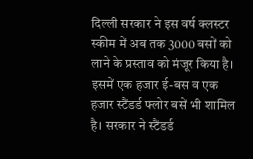दिल्ली सरकार ने इस वर्ष क्लस्टर स्कीम में अब तक 3000 बसों को लाने के प्रस्ताव को मंजूर किया है। इसमें एक हजार ई-बस व एक हजार स्टैंडर्ड फ्लोर बसें भी शामिल है। सरकार ने स्टैंडर्ड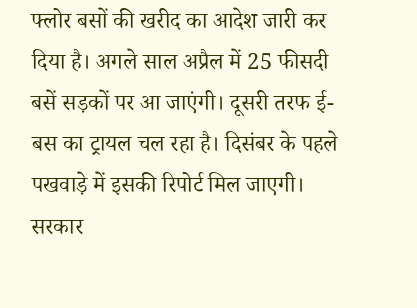फ्लोर बसों की खरीद का आदेश जारी कर दिया है। अगले साल अप्रैल में 25 फीसदी बसें सड़कों पर आ जाएंगी। दूसरी तरफ ई-बस का ट्रायल चल रहा है। दिसंबर के पहले पखवाड़े में इसकी रिपोर्ट मिल जाएगी। सरकार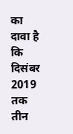का दावा है कि दिसंबर 2019 तक तीन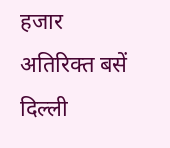हजार अतिरिक्त बसें दिल्ली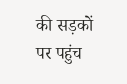की सड़कों पर पहुंच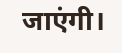जाएंगी।